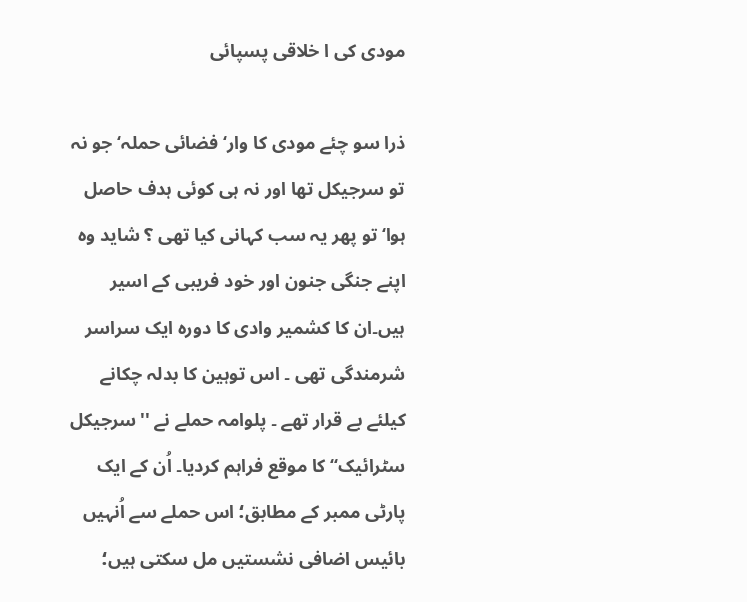مودی کی ا خلاقی پسپائی

ذرا سو چئے مودی کا وار‘ فضائی حملہ‘ جو نہ تو سرجیکل تھا اور نہ ہی کوئی ہدف حاصل ہوا‘تو پھر یہ سب کہانی کیا تھی ؟ شاید وہ اپنے جنگی جنون اور خود فریبی کے اسیر ہیں۔ان کا کشمیر وادی کا دورہ ایک سراسر شرمندگی تھی ۔ اس توہین کا بدلہ چکانے کیلئے بے قرار تھے ۔ پلوامہ حملے نے ''سرجیکل سٹرائیک‘‘ کا موقع فراہم کردیا۔ اُن کے ایک پارٹی ممبر کے مطابق؛ اس حملے سے اُنہیں بائیس اضافی نشستیں مل سکتی ہیں؛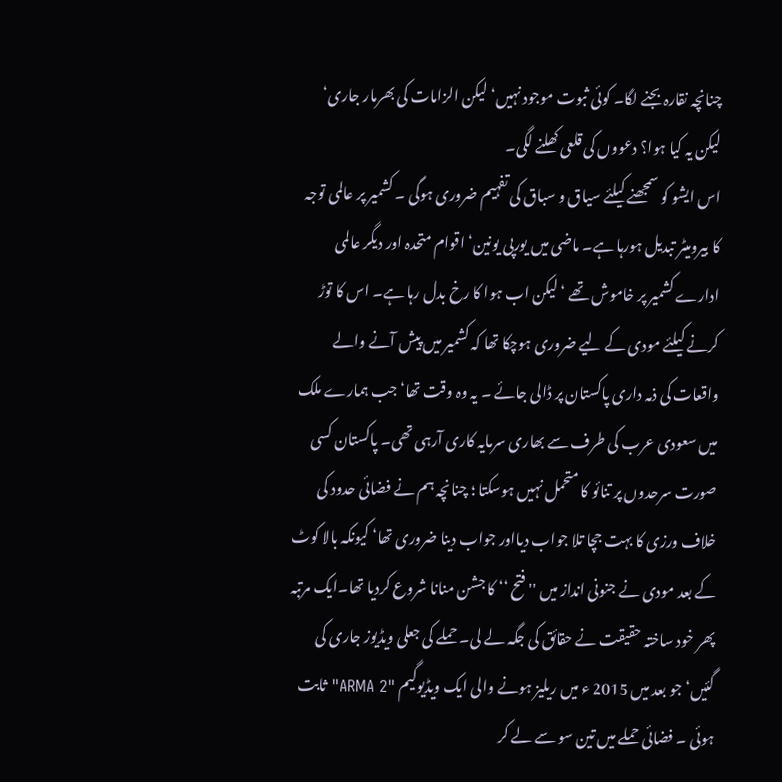چنانچہ نقارہ بجنے لگا۔ کوئی ثبوت موجود نہیں‘ لیکن الزامات کی بھرمار جاری‘ لیکن یہ کیا ہوا؟ دعووں کی قلعی کھلنے لگی۔
اس ایشو کو سمجھنے کیلئے سیاق و سباق کی تفہیم ضروری ہوگی ۔ کشمیر پر عالمی توجہ کا بیرومیٹر تبدیل ہورہا ہے۔ ماضی میں یورپی یونین‘ اقوام متحدہ اور دیگر عالمی ادارے کشمیر پر خاموش تھے ‘ لیکن اب ہوا کا رخ بدل رہا ہے۔ اس کا توڑ کرنے کیلئے مودی کے لیے ضروری ہوچکا تھا کہ کشمیر میں پیش آنے والے واقعات کی ذمہ داری پاکستان پر ڈالی جائے ۔ یہ وہ وقت تھا‘ جب ہمارے ملک میں سعودی عرب کی طرف سے بھاری سرمایہ کاری آرہی تھی۔ پاکستان کسی صورت سرحدوں پر تنائو کا متحمل نہیں ہوسکتا ؛ چنانچہ ہم نے فضائی حدود کی خلاف ورزی کا بہت جچا تلا جواب دیااور جواب دینا ضروری تھا‘ کیونکہ بالا کوٹ کے بعد مودی نے جنونی انداز میں ''فتح ‘‘ کا جشن منانا شروع کردیا تھا۔ایک مرتبہ پھر خود ساختہ حقیقت نے حقائق کی جگہ لے لی۔ حملے کی جعلی ویڈیوز جاری کی گئیں‘ جو بعد میں 2015 ء میں ریلیز ہونے والی ایک ویڈیوگیم "ARMA 2" ثابت ہوئی ۔ فضائی حملے میں تین سو سے لے کر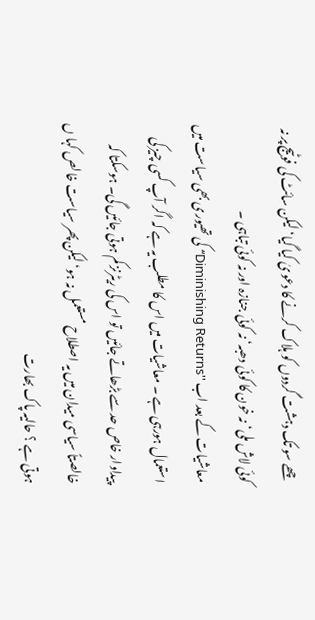چھے سو تک دہشت گردوں کو ہلاک کرنے کا دعویٰ کیا گیا‘ لیکن سائٹ کی فوٹیج پر نہ کوئی لاش ملی‘ نہ خون کا کوئی دھبہ‘ نہ کوئی جنازہ اور نہ کوئی تباہی ۔
معاشیات کے بعد اب ''Diminishing Returns‘‘ کی تھیوری بھی سیاست میں استعمال ہورہی ہے ۔ معاشیات میں اس کا مطلب یہ ہے کہ اگر آپ کسی چیز کی پیداوار خاص حد سے بڑھاتے جائیں تو اس کی ریٹرنز کم ہوتی جائیں گی۔ ہوسکتا کہ خالصتاً سیاسی میدان میں یہ اصطلاح مستعمل نہ ہو‘ لیکن پھر سیاست خالص کہا ں ہوتی ہے ؟ حالیہ پاک بھارت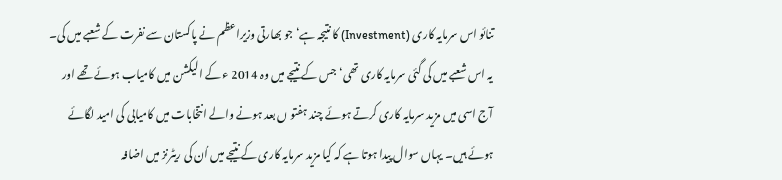تنائو اس سرمایہ کاری (Investment) کا نتیجہ ہے‘ جو بھارتی وزیراعظم نے پاکستان سے نفرت کے شعبے میں کی۔ یہ اس شعبے میں کی گئی سرمایہ کاری تھی‘ جس کے نتیجے میں وہ 2014 ء کے الیکشن میں کامیاب ہوئے تھے اور آج اسی میں مزید سرمایہ کاری کرتے ہوئے چند ہفتو ں بعد ہونے والے انتخابات میں کامیابی کی امید لگائے ہوئے ہیں۔ یہاں سوال پیدا ہوتا ہے کہ کیا مزید سرمایہ کاری کے نتیجے میں اُن کی ریٹرنز میں اضافہ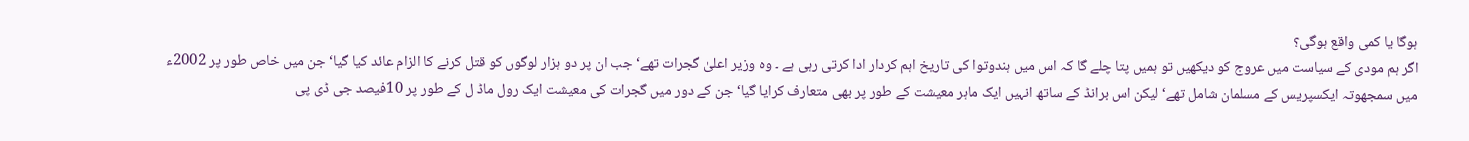ہوگا یا کمی واقع ہوگی؟
اگر ہم مودی کے سیاست میں عروج کو دیکھیں تو ہمیں پتا چلے گا کہ اس میں ہندوتوا کی تاریخ اہم کردار ادا کرتی رہی ہے ۔ وہ وزیر اعلیٰ گجرات تھے‘ جب ان پر دو ہزار لوگوں کو قتل کرنے کا الزام عائد کیا گیا‘ جن میں خاص طور پر 2002ء میں سمجھوتہ ایکسپریس کے مسلمان شامل تھے‘ لیکن اس برانڈ کے ساتھ انہیں ایک ماہر معیشت کے طور پر بھی متعارف کرایا گیا‘ جن کے دور میں گجرات کی معیشت ایک رول ماڈ ل کے طور پر 10فیصد جی ڈی پی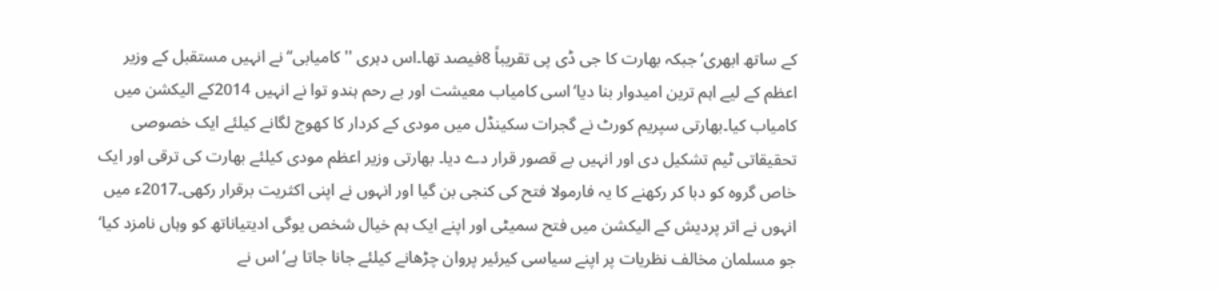کے ساتھ ابھری‘جبکہ بھارت کا جی ڈی پی تقریباً 8فیصد تھا۔اس دہری ''کامیابی‘‘ نے انہیں مستقبل کے وزیر اعظم کے لیے اہم ترین امیدوار بنا دیا‘اسی کامیاب معیشت اور بے رحم ہندو توا نے انہیں 2014کے الیکشن میں کامیاب کیا۔بھارتی سپریم کورٹ نے گجرات سکینڈل میں مودی کے کردار کا کھوج لگانے کیلئے ایک خصوصی تحقیقاتی ٹیم تشکیل دی اور انہیں بے قصور قرار دے دیا۔ بھارتی وزیر اعظم مودی کیلئے بھارت کی ترقی اور ایک خاص گروہ کو دبا کر رکھنے کا یہ فارمولا فتح کی کنجی بن گیا اور انہوں نے اپنی اکثریت برقرار رکھی۔2017ء میں انہوں نے اتر پردیش کے الیکشن میں فتح سمیٹی اور اپنے ایک ہم خیال شخص یوگی ادیتیاناتھ کو وہاں نامزد کیا‘ جو مسلمان مخالف نظریات پر اپنے سیاسی کیرئیر پروان چڑھانے کیلئے جانا جاتا ہے‘اس نے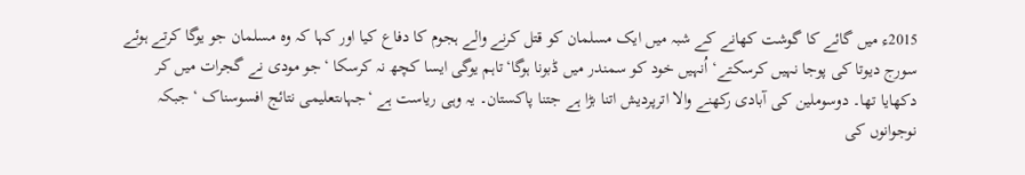2015ء میں گائے کا گوشت کھانے کے شبہ میں ایک مسلمان کو قتل کرنے والے ہجوم کا دفاع کیا اور کہا کہ وہ مسلمان جو یوگا کرتے ہوئے سورج دیوتا کی پوجا نہیں کرسکتے‘ اُنہیں خود کو سمندر میں ڈبونا ہوگا‘تاہم یوگی ایسا کچھ نہ کرسکا ‘جو مودی نے گجرات میں کر دکھایا تھا۔ دوسوملین کی آبادی رکھنے والا اترپردیش اتنا بڑا ہے جتنا پاکستان۔ یہ وہی ریاست ہے ‘جہاںتعلیمی نتائج افسوسناک ‘ جبکہ نوجوانوں کی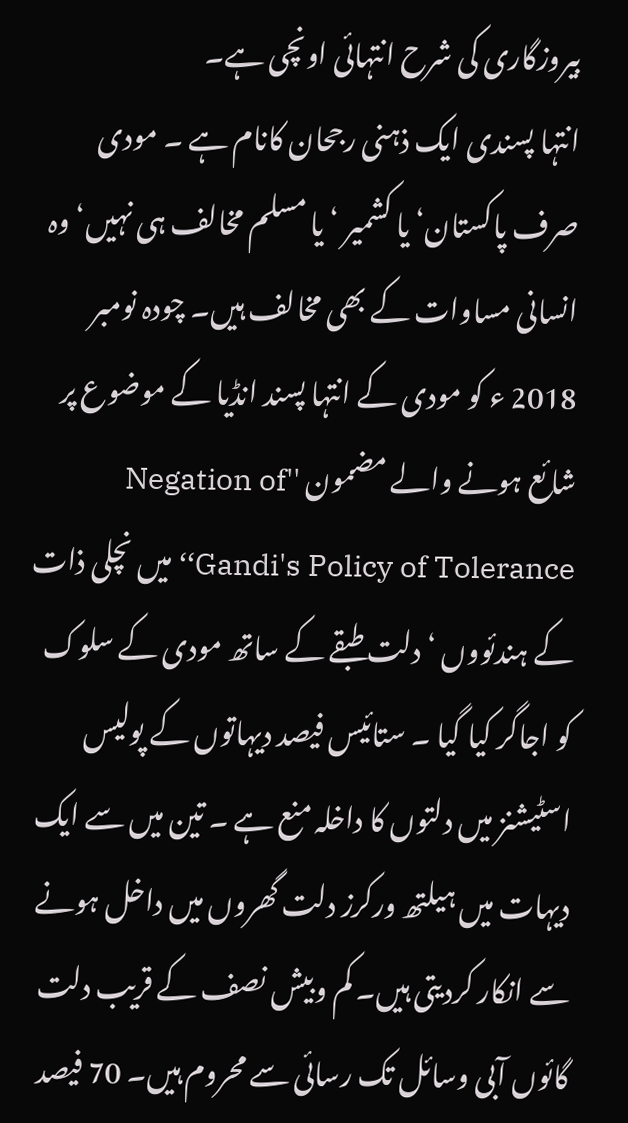بیروزگاری کی شرح انتہائی اونچی ہے۔
انتہا پسندی ایک ذہنی رجحان کانام ہے ۔ مودی صرف پاکستان‘ یا کشمیر ‘ یا مسلم مخالف ہی نہیں‘ وہ انسانی مساوات کے بھی مخالف ہیں۔ چودہ نومبر 2018 ء کو مودی کے انتہا پسند انڈیا کے موضوع پر شائع ہونے والے مضمون ''Negation of Gandi's Policy of Tolerance‘‘ میں نچلی ذات کے ہندئووں ‘ دلت طبقے کے ساتھ مودی کے سلوک کو اجاگر کیا گیا ۔ ستائیس فیصد دیہاتوں کے پولیس اسٹیشنز میں دلتوں کا داخلہ منع ہے ۔ تین میں سے ایک دیہات میں ہیلتھ ورکرز دلت گھروں میں داخل ہونے سے انکار کردیتی ہیں۔ کم وبیش نصف کے قریب دلت گائوں آبی وسائل تک رسائی سے محروم ہیں۔ 70 فیصد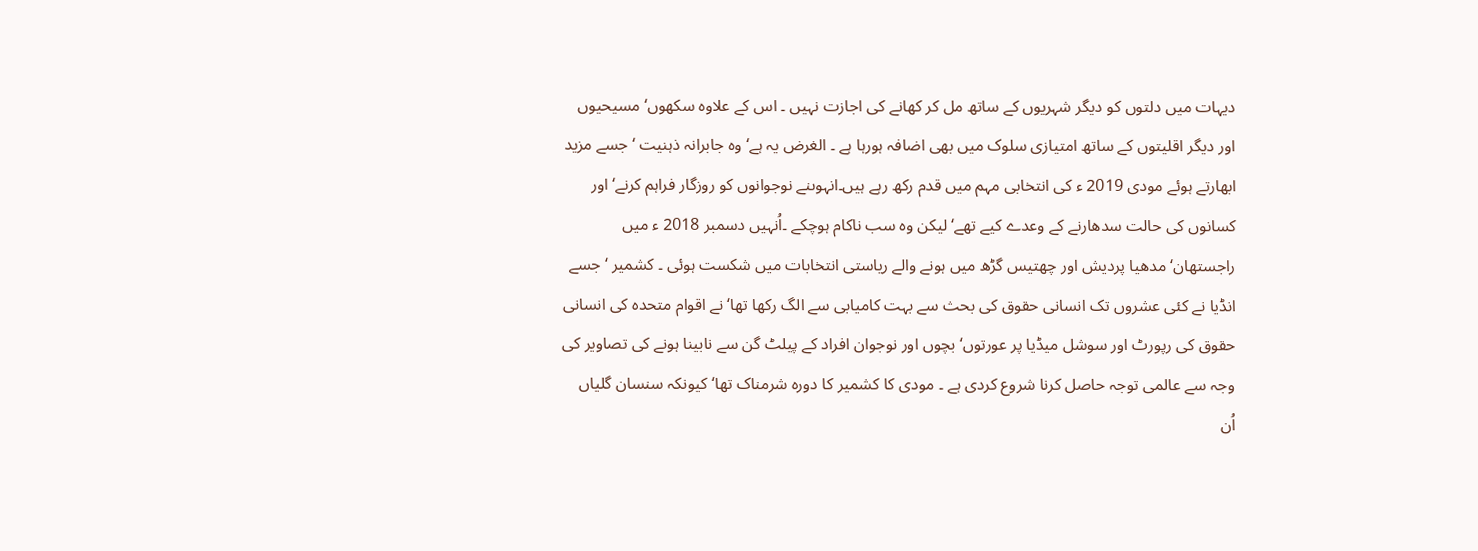دیہات میں دلتوں کو دیگر شہریوں کے ساتھ مل کر کھانے کی اجازت نہیں ۔ اس کے علاوہ سکھوں‘ مسیحیوں اور دیگر اقلیتوں کے ساتھ امتیازی سلوک میں بھی اضافہ ہورہا ہے ۔ الغرض یہ ہے‘ وہ جابرانہ ذہنیت ‘جسے مزید ابھارتے ہوئے مودی 2019 ء کی انتخابی مہم میں قدم رکھ رہے ہیں۔انہوںنے نوجوانوں کو روزگار فراہم کرنے‘ اور کسانوں کی حالت سدھارنے کے وعدے کیے تھے‘ لیکن وہ سب ناکام ہوچکے ۔اُنہیں دسمبر 2018 ء میں راجستھان‘ مدھیا پردیش اور چھتیس گڑھ میں ہونے والے ریاستی انتخابات میں شکست ہوئی ۔ کشمیر ‘ جسے انڈیا نے کئی عشروں تک انسانی حقوق کی بحث سے بہت کامیابی سے الگ رکھا تھا‘ نے اقوام متحدہ کی انسانی حقوق کی رپورٹ اور سوشل میڈیا پر عورتوں‘ بچوں اور نوجوان افراد کے پیلٹ گن سے نابینا ہونے کی تصاویر کی وجہ سے عالمی توجہ حاصل کرنا شروع کردی ہے ۔ مودی کا کشمیر کا دورہ شرمناک تھا‘ کیونکہ سنسان گلیاں اُن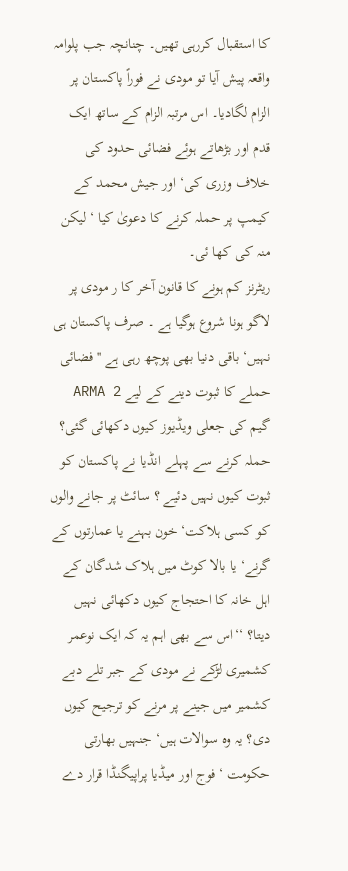کا استقبال کررہی تھیں۔ چنانچہ جب پلوامہ واقعہ پیش آیا تو مودی نے فوراً پاکستان پر الزام لگادیا۔ اس مرتبہ الزام کے ساتھ ایک قدم اور بڑھاتے ہوئے فضائی حدود کی خلاف وزری کی‘ اور جیش محمد کے کیمپ پر حملہ کرنے کا دعویٰ کیا ‘ لیکن منہ کی کھا ئی۔
ریٹرنز کم ہونے کا قانون آخر کا ر مودی پر لاگو ہونا شروع ہوگیا ہے ۔ صرف پاکستان ہی نہیں‘ باقی دنیا بھی پوچھ رہی ہے '' فضائی حملے کا ثبوت دینے کے لیے ARMA 2 گیم کی جعلی ویڈیوز کیوں دکھائی گئی؟ حملہ کرنے سے پہلے انڈیا نے پاکستان کو ثبوت کیوں نہیں دئیے ؟ سائٹ پر جانے والوں کو کسی ہلاکت‘ خون بہنے یا عمارتوں کے گرنے‘ یا بالا کوٹ میں ہلاک شدگان کے اہل خانہ کا احتجاج کیوں دکھائی نہیں دیتا؟ ‘‘اس سے بھی اہم یہ کہ ایک نوعمر کشمیری لڑکے نے مودی کے جبر تلے دبے کشمیر میں جینے پر مرنے کو ترجیح کیوں دی؟ یہ وہ سوالات ہیں‘ جنہیں بھارتی حکومت ‘ فوج اور میڈیا پراپیگنڈا قرار دے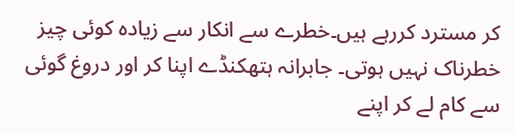کر مسترد کررہے ہیں۔خطرے سے انکار سے زیادہ کوئی چیز خطرناک نہیں ہوتی۔ جابرانہ ہتھکنڈے اپنا کر اور دروغ گوئی سے کام لے کر اپنے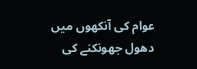عوام کی آنکھوں میں دھول جھونکنے کی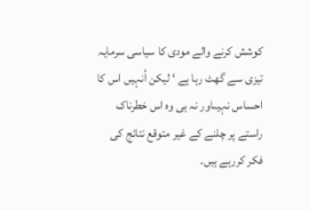کوشش کرنے والے مودی کا سیاسی سرمایہ تیزی سے گھٹ رہا ہے ‘ لیکن اُنہیں اس کا احساس نہیںاور نہ ہی وہ اس خطرناک راستے پر چلنے کے غیر متوقع نتائج کی فکر کررہے ہیں۔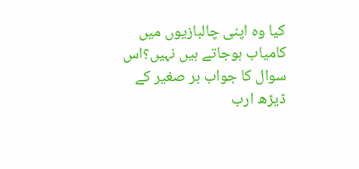کیا وہ اپنی چالبازیوں میں کامیاب ہوجاتے ہیں نہیں؟اس سوال کا جواب بر صغیر کے ڈیڑھ ارب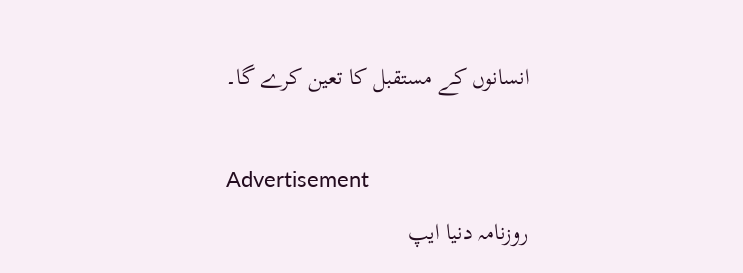انسانوں کے مستقبل کا تعین کرے گا۔

Advertisement
روزنامہ دنیا ایپ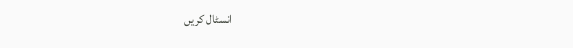انسٹال کریں